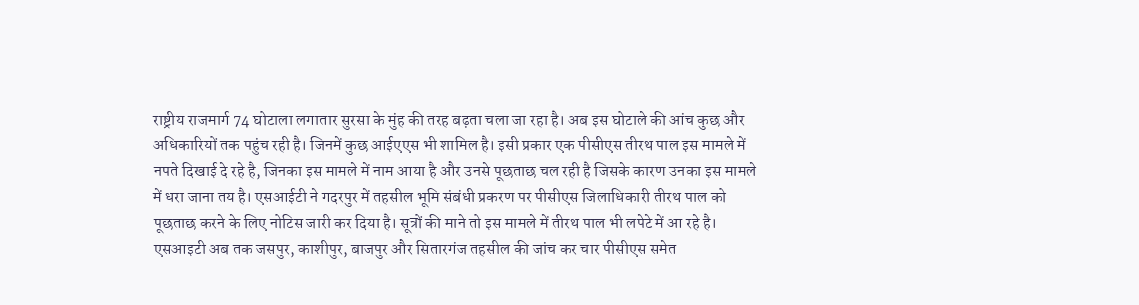राष्ट्रीय राजमार्ग 74 घोटाला लगातार सुरसा के मुंह की तरह बढ़ता चला जा रहा है। अब इस घोटाले की आंच कुछ और अधिकारियों तक पहुंच रही है। जिनमें कुछ आईएएस भी शामिल है। इसी प्रकार एक पीसीएस तीरथ पाल इस मामले में नपते दिखाई दे रहे है, जिनका इस मामले में नाम आया है और उनसे पूछताछ चल रही है जिसके कारण उनका इस मामले में धरा जाना तय है। एसआईटी ने गदरपुर में तहसील भूमि संबंधी प्रकरण पर पीसीएस जिलाधिकारी तीरथ पाल को पूछताछ करने के लिए नोटिस जारी कर दिया है। सूत्रों की माने तो इस मामले में तीरथ पाल भी लपेटे में आ रहे है।
एसआइटी अब तक जसपुर, काशीपुर, बाजपुर और सितारगंज तहसील की जांच कर चार पीसीएस समेत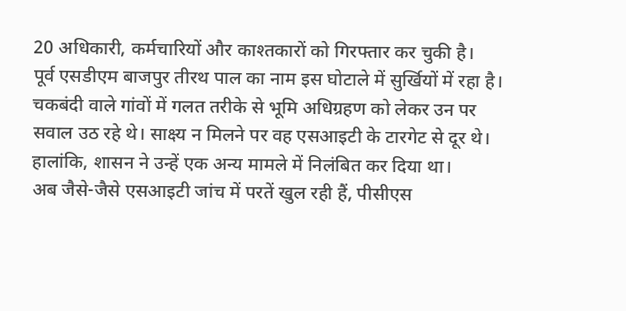20 अधिकारी, कर्मचारियों और काश्तकारों को गिरफ्तार कर चुकी है।
पूर्व एसडीएम बाजपुर तीरथ पाल का नाम इस घोटाले में सुर्खियों में रहा है। चकबंदी वाले गांवों में गलत तरीके से भूमि अधिग्रहण को लेकर उन पर सवाल उठ रहे थे। साक्ष्य न मिलने पर वह एसआइटी के टारगेट से दूर थे। हालांकि, शासन ने उन्हें एक अन्य मामले में निलंबित कर दिया था।
अब जैसे-जैसे एसआइटी जांच में परतें खुल रही हैं, पीसीएस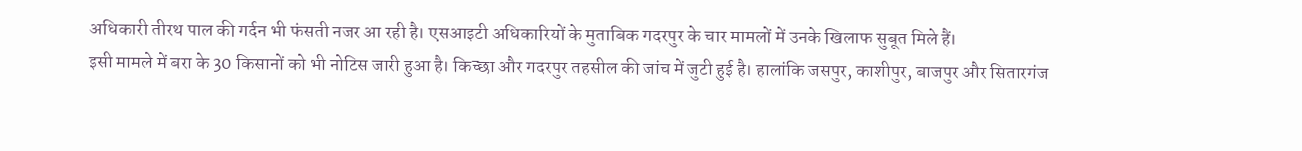अधिकारी तीरथ पाल की गर्दन भी फंसती नजर आ रही है। एसआइटी अधिकारियों के मुताबिक गदरपुर के चार मामलों में उनके खिलाफ सुबूत मिले हैं।
इसी मामले में बरा के 30 किसानों को भी नोटिस जारी हुआ है। किच्छा और गदरपुर तहसील की जांच में जुटी हुई है। हालांकि जसपुर, काशीपुर, बाजपुर और सितारगंज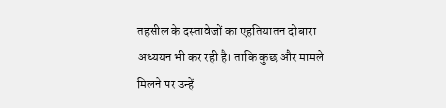तहसील के दस्तावेजों का एहतियातन दोबारा अध्ययन भी कर रही है। ताकि कुछ और मामले मिलने पर उन्हें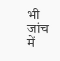भी जांच में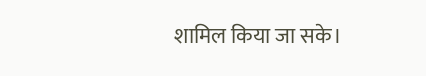शामिल किया जा सके।